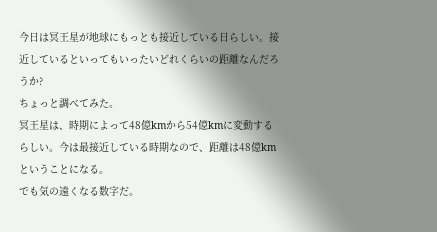今日は冥王星が地球にもっとも接近している日らしい。接近しているといってもいったいどれくらいの距離なんだろうか?
ちょっと調べてみた。
冥王星は、時期によって48億kmから54億kmに変動するらしい。今は最接近している時期なので、距離は48億kmということになる。
でも気の遠くなる数字だ。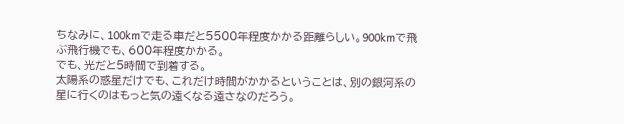ちなみに、100kmで走る車だと5500年程度かかる距離らしい。900kmで飛ぶ飛行機でも、600年程度かかる。
でも、光だと5時間で到着する。
太陽系の惑星だけでも、これだけ時間がかかるということは、別の銀河系の星に行くのはもっと気の遠くなる遠さなのだろう。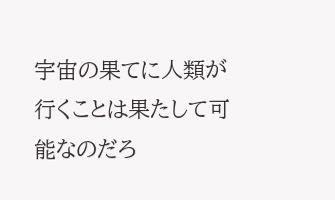宇宙の果てに人類が行くことは果たして可能なのだろ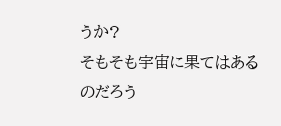うか?
そもそも宇宙に果てはあるのだろう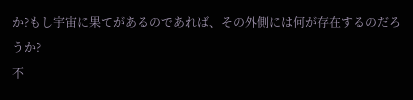か?もし宇宙に果てがあるのであれば、その外側には何が存在するのだろうか?
不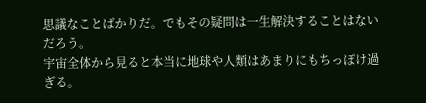思議なことばかりだ。でもその疑問は一生解決することはないだろう。
宇宙全体から見ると本当に地球や人類はあまりにもちっぽけ過ぎる。